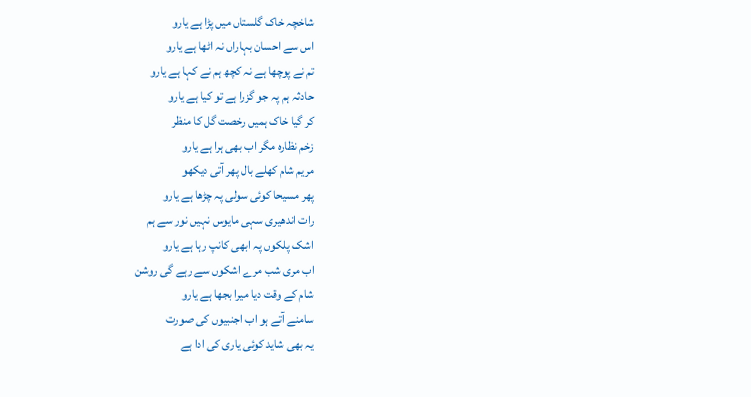شاخچہ خاک گلستاں میں پڑا ہے یارو
اس سے احسان بہاراں نہ اٹھا ہے یارو
تم نے پوچھا ہے نہ کچھ ہم نے کہا ہے یارو
حادثہ ہم پہ جو گزرا ہے تو کیا ہے یارو
کر گیا خاک ہمیں رخصت گل کا منظر
زخم نظارہ مگر اب بھی ہرا ہے یارو
مریم شام کھلے بال پھر آتی دیکھو
پھر مسیحا کوئی سولی پہ چڑھا ہے یارو
رات اندھیری سہی مایوس نہیں نور سے ہم
اشک پلکوں پہ ابھی کانپ رہا ہے یارو
اب مری شب مرے اشکوں سے رہے گی روشن
شام کے وقت دیا میرا بجھا ہے یارو
سامنے آتے ہو اب اجنبیوں کی صورت
یہ بھی شاید کوئی یاری کی ادا ہے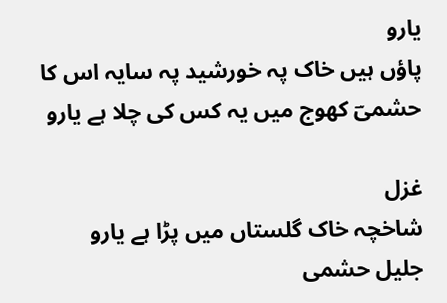یارو
پاؤں ہیں خاک پہ خورشید پہ سایہ اس کا
حشمیؔ کھوج میں یہ کس کی چلا ہے یارو

غزل
شاخچہ خاک گلستاں میں پڑا ہے یارو
جلیل حشمی